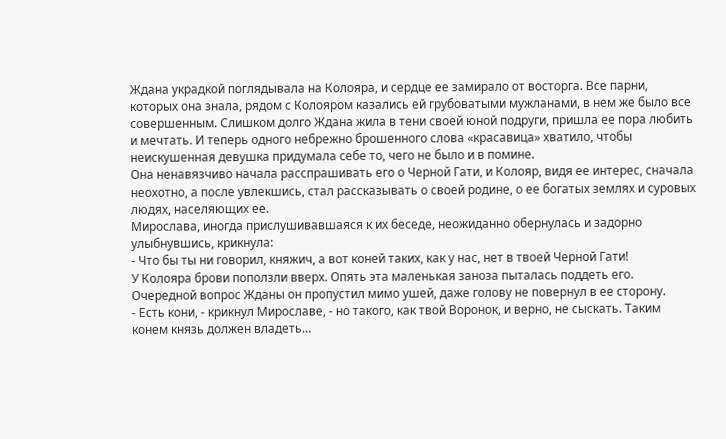Ждана украдкой поглядывала на Колояра, и сердце ее замирало от восторга. Все парни, которых она знала, рядом с Колояром казались ей грубоватыми мужланами, в нем же было все совершенным. Слишком долго Ждана жила в тени своей юной подруги, пришла ее пора любить и мечтать. И теперь одного небрежно брошенного слова «красавица» хватило, чтобы неискушенная девушка придумала себе то, чего не было и в помине.
Она ненавязчиво начала расспрашивать его о Черной Гати, и Колояр, видя ее интерес, сначала неохотно, а после увлекшись, стал рассказывать о своей родине, о ее богатых землях и суровых людях, населяющих ее.
Мирослава, иногда прислушивавшаяся к их беседе, неожиданно обернулась и задорно улыбнувшись, крикнула:
- Что бы ты ни говорил, княжич, а вот коней таких, как у нас, нет в твоей Черной Гати!
У Колояра брови поползли вверх. Опять эта маленькая заноза пыталась поддеть его.
Очередной вопрос Жданы он пропустил мимо ушей, даже голову не повернул в ее сторону.
- Есть кони, - крикнул Мирославе, - но такого, как твой Воронок, и верно, не сыскать. Таким конем князь должен владеть…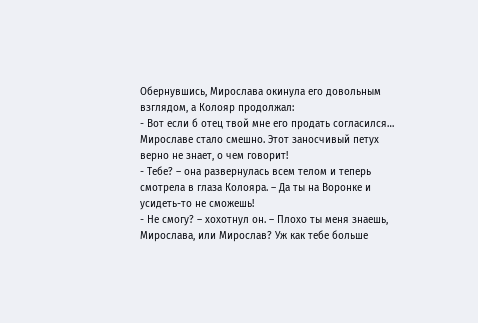Обернувшись, Мирослава окинула его довольным взглядом, а Колояр продолжал:
- Вот если б отец твой мне его продать согласился…
Мирославе стало смешно. Этот заносчивый петух верно не знает, о чем говорит!
- Тебе? – она развернулась всем телом и теперь смотрела в глаза Колояра. – Да ты на Воронке и усидеть-то не сможешь!
- Не смогу? – хохотнул он. – Плохо ты меня знаешь, Мирослава, или Мирослав? Уж как тебе больше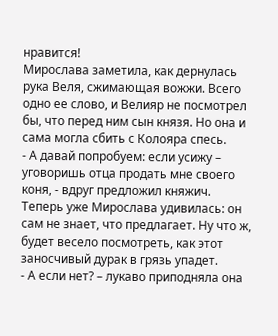нравится!
Мирослава заметила, как дернулась рука Веля, сжимающая вожжи. Всего одно ее слово, и Велияр не посмотрел бы, что перед ним сын князя. Но она и сама могла сбить с Колояра спесь.
- А давай попробуем: если усижу – уговоришь отца продать мне своего коня, - вдруг предложил княжич.
Теперь уже Мирослава удивилась: он сам не знает, что предлагает. Ну что ж, будет весело посмотреть, как этот заносчивый дурак в грязь упадет.
- А если нет? – лукаво приподняла она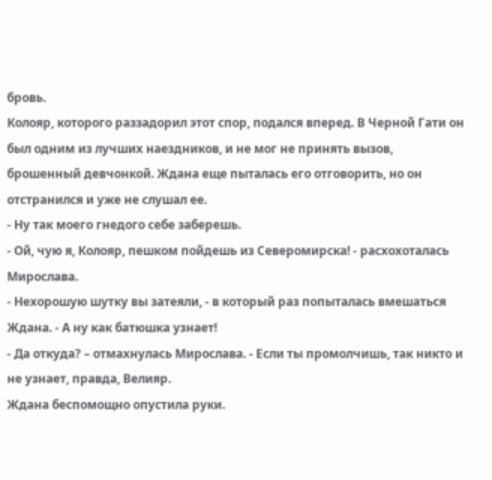бровь.
Колояр, которого раззадорил этот спор, подался вперед. В Черной Гати он был одним из лучших наездников, и не мог не принять вызов, брошенный девчонкой. Ждана еще пыталась его отговорить, но он отстранился и уже не слушал ее.
- Ну так моего гнедого себе заберешь.
- Ой, чую я, Колояр, пешком пойдешь из Северомирска! - расхохоталась Мирослава.
- Нехорошую шутку вы затеяли, - в который раз попыталась вмешаться Ждана. - А ну как батюшка узнает!
- Да откуда? – отмахнулась Мирослава. - Если ты промолчишь, так никто и не узнает, правда, Велияр.
Ждана беспомощно опустила руки.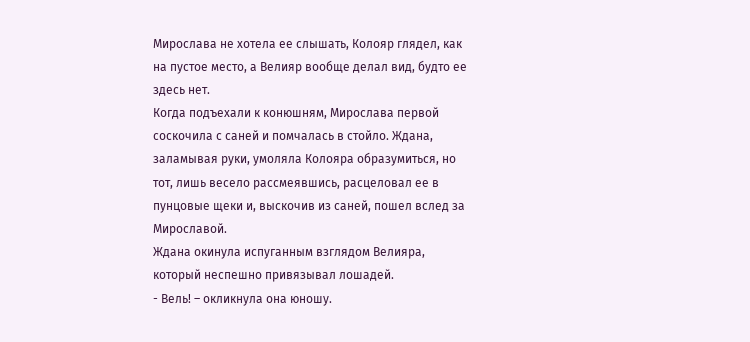Мирослава не хотела ее слышать, Колояр глядел, как на пустое место, а Велияр вообще делал вид, будто ее здесь нет.
Когда подъехали к конюшням, Мирослава первой соскочила с саней и помчалась в стойло. Ждана, заламывая руки, умоляла Колояра образумиться, но тот, лишь весело рассмеявшись, расцеловал ее в пунцовые щеки и, выскочив из саней, пошел вслед за Мирославой.
Ждана окинула испуганным взглядом Велияра, который неспешно привязывал лошадей.
- Вель! – окликнула она юношу.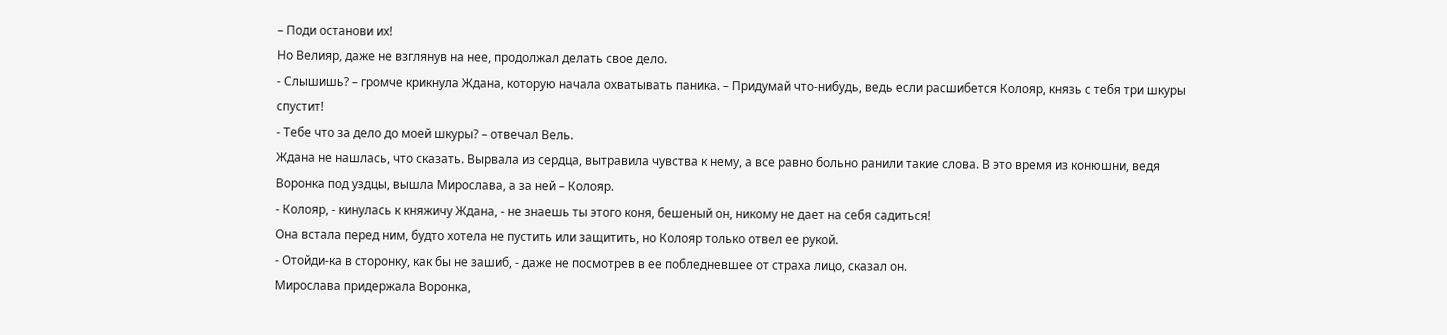– Поди останови их!
Но Велияр, даже не взглянув на нее, продолжал делать свое дело.
- Слышишь? – громче крикнула Ждана, которую начала охватывать паника. – Придумай что-нибудь, ведь если расшибется Колояр, князь с тебя три шкуры спустит!
- Тебе что за дело до моей шкуры? – отвечал Вель.
Ждана не нашлась, что сказать. Вырвала из сердца, вытравила чувства к нему, а все равно больно ранили такие слова. В это время из конюшни, ведя Воронка под уздцы, вышла Мирослава, а за ней – Колояр.
- Колояр, - кинулась к княжичу Ждана, - не знаешь ты этого коня, бешеный он, никому не дает на себя садиться!
Она встала перед ним, будто хотела не пустить или защитить, но Колояр только отвел ее рукой.
- Отойди-ка в сторонку, как бы не зашиб, - даже не посмотрев в ее побледневшее от страха лицо, сказал он.
Мирослава придержала Воронка,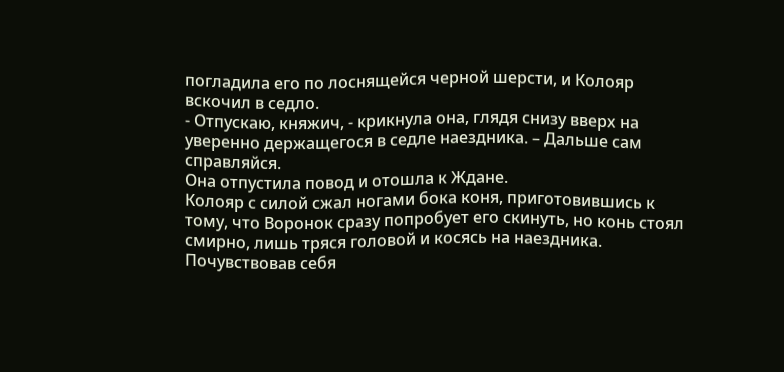погладила его по лоснящейся черной шерсти, и Колояр вскочил в седло.
- Отпускаю, княжич, - крикнула она, глядя снизу вверх на уверенно держащегося в седле наездника. – Дальше сам справляйся.
Она отпустила повод и отошла к Ждане.
Колояр с силой сжал ногами бока коня, приготовившись к тому, что Воронок сразу попробует его скинуть, но конь стоял смирно, лишь тряся головой и косясь на наездника. Почувствовав себя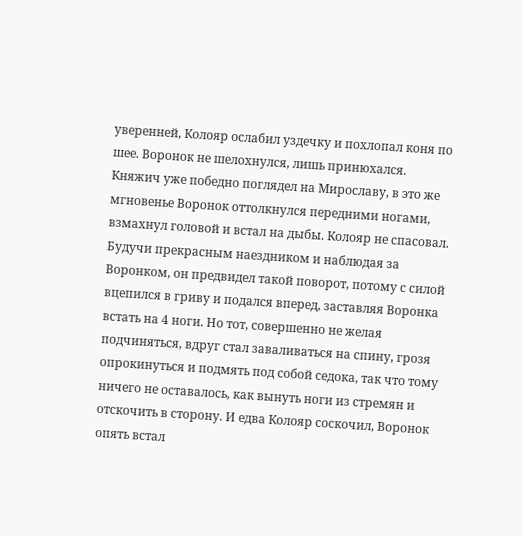уверенней, Колояр ослабил уздечку и похлопал коня по шее. Воронок не шелохнулся, лишь принюхался. Княжич уже победно поглядел на Мирославу, в это же мгновенье Воронок оттолкнулся передними ногами, взмахнул головой и встал на дыбы. Колояр не спасовал. Будучи прекрасным наездником и наблюдая за Воронком, он предвидел такой поворот, потому с силой вцепился в гриву и подался вперед, заставляя Воронка встать на 4 ноги. Но тот, совершенно не желая подчиняться, вдруг стал заваливаться на спину, грозя опрокинуться и подмять под собой седока, так что тому ничего не оставалось, как вынуть ноги из стремян и отскочить в сторону. И едва Колояр соскочил, Воронок опять встал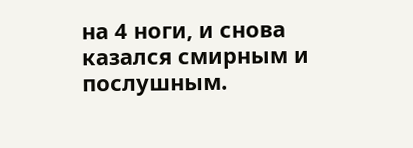на 4 ноги, и снова казался смирным и послушным.